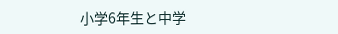小学6年生と中学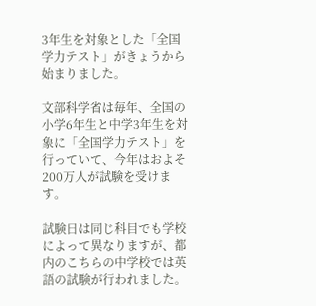3年生を対象とした「全国学力テスト」がきょうから始まりました。

文部科学省は毎年、全国の小学6年生と中学3年生を対象に「全国学力テスト」を行っていて、今年はおよそ200万人が試験を受けます。

試験日は同じ科目でも学校によって異なりますが、都内のこちらの中学校では英語の試験が行われました。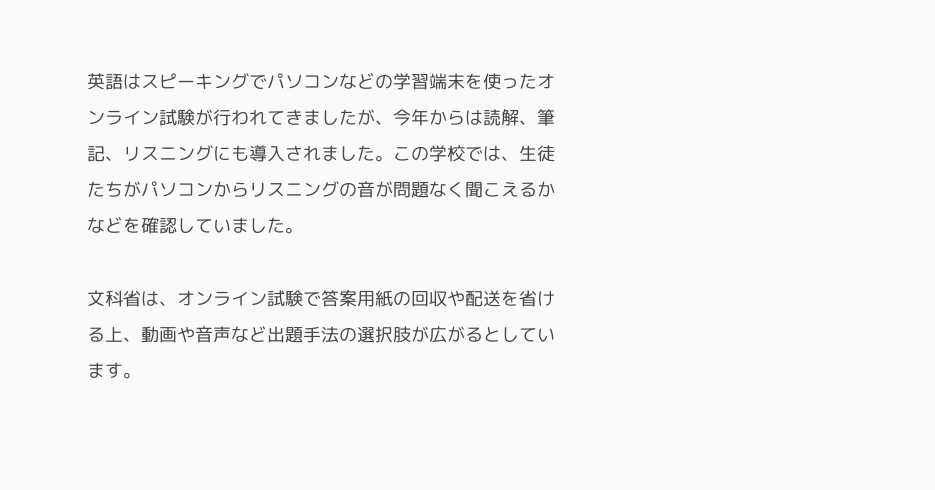英語はスピーキングでパソコンなどの学習端末を使ったオンライン試験が行われてきましたが、今年からは読解、筆記、リスニングにも導入されました。この学校では、生徒たちがパソコンからリスニングの音が問題なく聞こえるかなどを確認していました。

文科省は、オンライン試験で答案用紙の回収や配送を省ける上、動画や音声など出題手法の選択肢が広がるとしています。